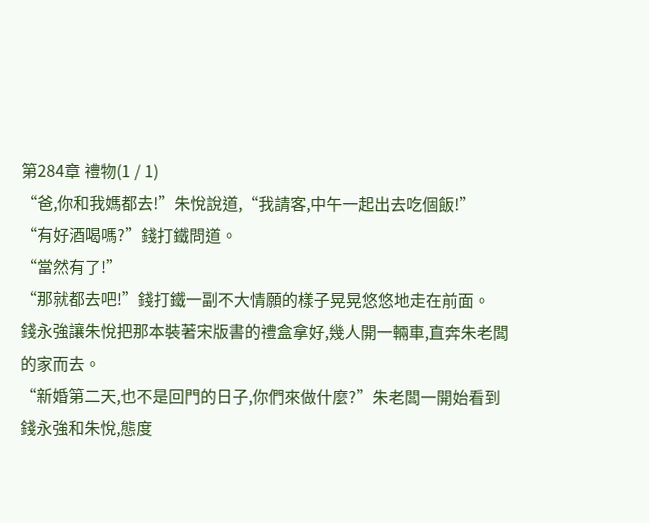第284章 禮物(1 / 1)
“爸,你和我媽都去!”朱悅說道,“我請客,中午一起出去吃個飯!”
“有好酒喝嗎?”錢打鐵問道。
“當然有了!”
“那就都去吧!”錢打鐵一副不大情願的樣子晃晃悠悠地走在前面。
錢永強讓朱悅把那本裝著宋版書的禮盒拿好,幾人開一輛車,直奔朱老闆的家而去。
“新婚第二天,也不是回門的日子,你們來做什麼?”朱老闆一開始看到錢永強和朱悅,態度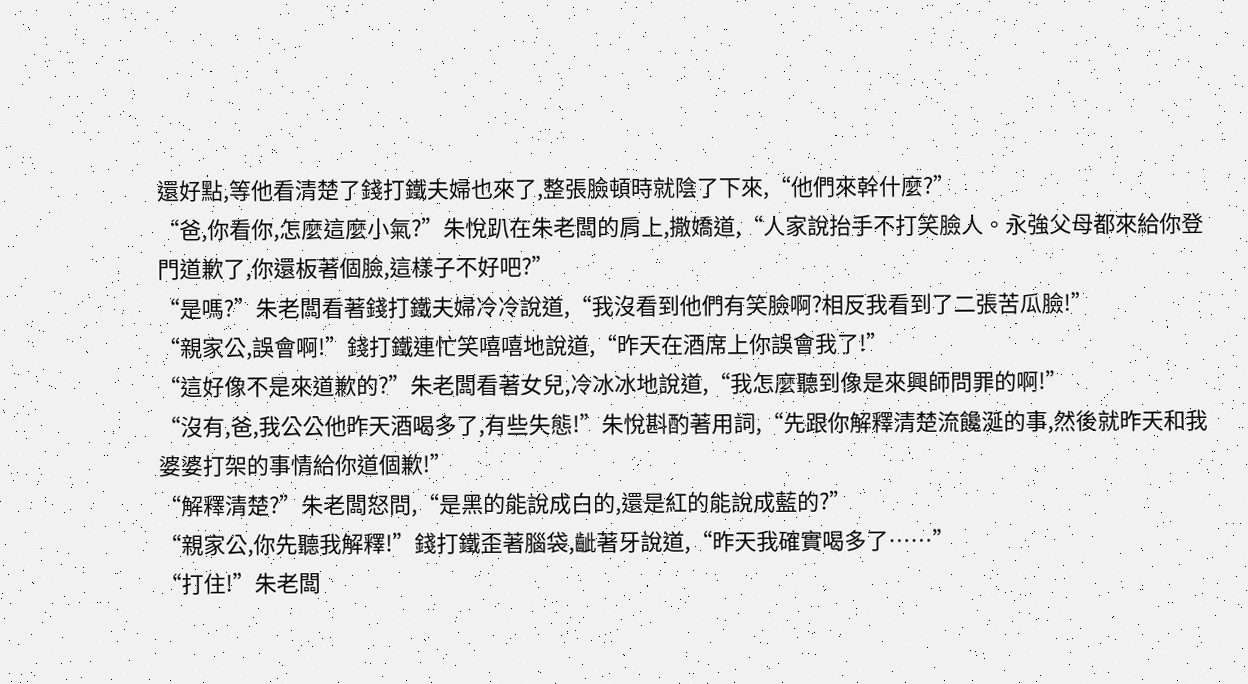還好點,等他看清楚了錢打鐵夫婦也來了,整張臉頓時就陰了下來,“他們來幹什麼?”
“爸,你看你,怎麼這麼小氣?”朱悅趴在朱老闆的肩上,撒嬌道,“人家說抬手不打笑臉人。永強父母都來給你登門道歉了,你還板著個臉,這樣子不好吧?”
“是嗎?”朱老闆看著錢打鐵夫婦冷冷說道,“我沒看到他們有笑臉啊?相反我看到了二張苦瓜臉!”
“親家公,誤會啊!”錢打鐵連忙笑嘻嘻地說道,“昨天在酒席上你誤會我了!”
“這好像不是來道歉的?”朱老闆看著女兒,冷冰冰地說道,“我怎麼聽到像是來興師問罪的啊!”
“沒有,爸,我公公他昨天酒喝多了,有些失態!”朱悅斟酌著用詞,“先跟你解釋清楚流饞涎的事,然後就昨天和我婆婆打架的事情給你道個歉!”
“解釋清楚?”朱老闆怒問,“是黑的能說成白的,還是紅的能說成藍的?”
“親家公,你先聽我解釋!”錢打鐵歪著腦袋,齜著牙說道,“昨天我確實喝多了……”
“打住!”朱老闆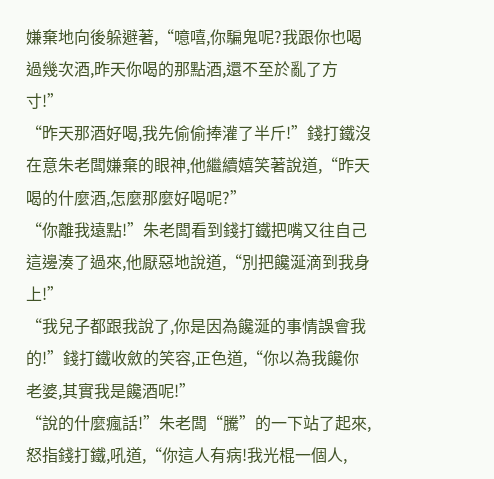嫌棄地向後躲避著,“噫嘻,你騙鬼呢?我跟你也喝過幾次酒,昨天你喝的那點酒,還不至於亂了方寸!”
“昨天那酒好喝,我先偷偷捧灌了半斤!”錢打鐵沒在意朱老闆嫌棄的眼神,他繼續嬉笑著說道,“昨天喝的什麼酒,怎麼那麼好喝呢?”
“你離我遠點!”朱老闆看到錢打鐵把嘴又往自己這邊湊了過來,他厭惡地說道,“別把饞涎滴到我身上!”
“我兒子都跟我說了,你是因為饞涎的事情誤會我的!”錢打鐵收斂的笑容,正色道,“你以為我饞你老婆,其實我是饞酒呢!”
“說的什麼瘋話!”朱老闆“騰”的一下站了起來,怒指錢打鐵,吼道,“你這人有病!我光棍一個人,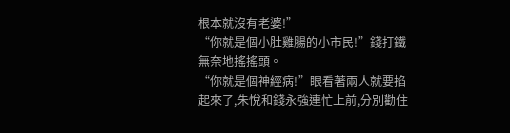根本就沒有老婆!”
“你就是個小肚雞腸的小市民!”錢打鐵無奈地搖搖頭。
“你就是個神經病!”眼看著兩人就要掐起來了,朱悅和錢永強連忙上前,分別勸住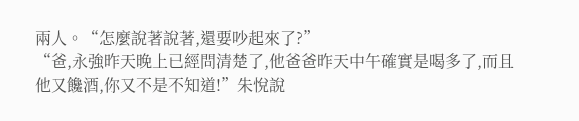兩人。“怎麼說著說著,還要吵起來了?”
“爸,永強昨天晚上已經問清楚了,他爸爸昨天中午確實是喝多了,而且他又饞酒,你又不是不知道!”朱悅說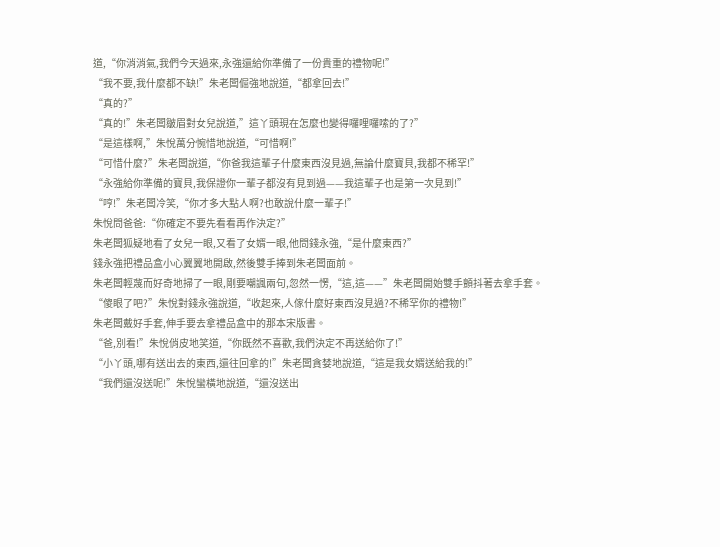道,“你消消氣,我們今天過來,永強還給你準備了一份貴重的禮物呢!”
“我不要,我什麼都不缺!”朱老闆倔強地說道,“都拿回去!”
“真的?”
“真的!”朱老闆皺眉對女兒說道,”這丫頭現在怎麼也變得囉哩囉嗦的了?”
“是這樣啊,”朱悅萬分惋惜地說道,“可惜啊!”
“可惜什麼?”朱老闆說道,“你爸我這輩子什麼東西沒見過,無論什麼寶貝,我都不稀罕!”
“永強給你準備的寶貝,我保證你一輩子都沒有見到過——我這輩子也是第一次見到!”
“哼!”朱老闆冷笑,“你才多大點人啊?也敢說什麼一輩子!”
朱悅問爸爸:“你確定不要先看看再作決定?”
朱老闆狐疑地看了女兒一眼,又看了女婿一眼,他問錢永強,“是什麼東西?”
錢永強把禮品盒小心翼翼地開啟,然後雙手捧到朱老闆面前。
朱老闆輕蔑而好奇地掃了一眼,剛要嘲諷兩句,忽然一愣,“這,這——”朱老闆開始雙手顫抖著去拿手套。
“傻眼了吧?”朱悅對錢永強說道,“收起來,人傢什麼好東西沒見過?不稀罕你的禮物!”
朱老闆戴好手套,伸手要去拿禮品盒中的那本宋版書。
“爸,別看!”朱悅俏皮地笑道,“你既然不喜歡,我們決定不再送給你了!”
“小丫頭,哪有送出去的東西,還往回拿的!”朱老闆貪婪地說道,“這是我女婿送給我的!”
“我們還沒送呢!”朱悅蠻橫地說道,“還沒送出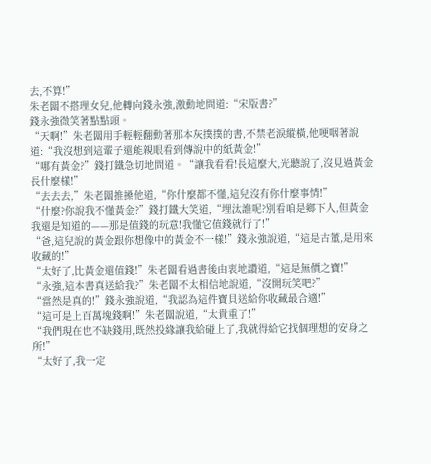去,不算!”
朱老闆不搭理女兒,他轉向錢永強,激動地問道:“宋版書?”
錢永強微笑著點點頭。
“天啊!”朱老闆用手輕輕翻動著那本灰撲撲的書,不禁老淚縱橫,他哽咽著說道:“我沒想到這輩子還能親眼看到傳說中的紙黃金!”
“哪有黃金?”錢打鐵急切地問道。“讓我看看!長這麼大,光聽說了,沒見過黃金長什麼樣!”
“去去去,”朱老闆推搡他道,“你什麼都不懂,這兒沒有你什麼事情!”
“什麼?你說我不懂黃金?”錢打鐵大笑道,“埋汰誰呢?別看咱是鄉下人,但黃金我還是知道的——那是值錢的玩意!我懂它值錢就行了!”
“爸,這兒說的黃金跟你想像中的黃金不一樣!”錢永強說道,“這是古董,是用來收藏的!”
“太好了,比黃金還值錢!”朱老闆看過書後由衷地讚道,“這是無價之寶!”
“永強,這本書真送給我?”朱老闆不太相信地說道,“沒開玩笑吧?”
“當然是真的!”錢永強說道,“我認為這件寶貝送給你收藏最合適!”
“這可是上百萬塊錢啊!”朱老闆說道,“太貴重了!”
“我們現在也不缺錢用,既然投緣讓我給碰上了,我就得給它找個理想的安身之所!”
“太好了,我一定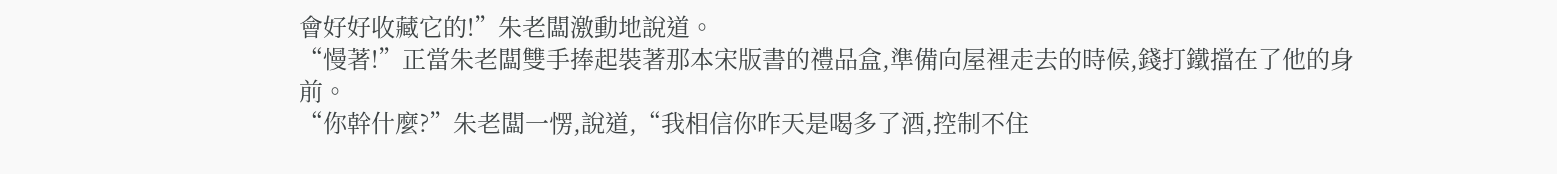會好好收藏它的!”朱老闆激動地說道。
“慢著!”正當朱老闆雙手捧起裝著那本宋版書的禮品盒,準備向屋裡走去的時候,錢打鐵擋在了他的身前。
“你幹什麼?”朱老闆一愣,說道,“我相信你昨天是喝多了酒,控制不住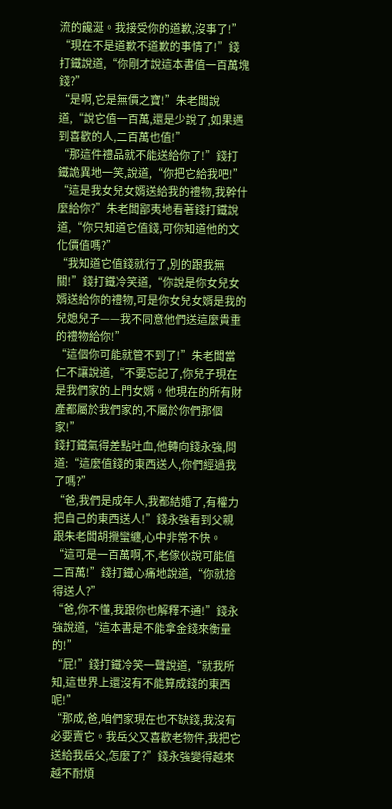流的饞涎。我接受你的道歉,沒事了!”
“現在不是道歉不道歉的事情了!”錢打鐵說道,“你剛才說這本書值一百萬塊錢?”
“是啊,它是無價之寶!”朱老闆說道,“說它值一百萬,還是少說了,如果遇到喜歡的人,二百萬也值!”
“那這件禮品就不能送給你了!”錢打鐵詭異地一笑,說道,“你把它給我吧!”
“這是我女兒女婿送給我的禮物,我幹什麼給你?”朱老闆鄙夷地看著錢打鐵說道,“你只知道它值錢,可你知道他的文化價值嗎?”
“我知道它值錢就行了,別的跟我無關!”錢打鐵冷笑道,“你說是你女兒女婿送給你的禮物,可是你女兒女婿是我的兒媳兒子——我不同意他們送這麼貴重的禮物給你!”
“這個你可能就管不到了!”朱老闆當仁不讓說道,“不要忘記了,你兒子現在是我們家的上門女婿。他現在的所有財產都屬於我們家的,不屬於你們那個家!”
錢打鐵氣得差點吐血,他轉向錢永強,問道:“這麼值錢的東西送人,你們經過我了嗎?”
“爸,我們是成年人,我都結婚了,有權力把自己的東西送人!”錢永強看到父親跟朱老闆胡攪蠻纏,心中非常不快。
“這可是一百萬啊,不,老傢伙說可能值二百萬!”錢打鐵心痛地說道,“你就捨得送人?”
“爸,你不懂,我跟你也解釋不通!”錢永強說道,“這本書是不能拿金錢來衡量的!”
“屁!”錢打鐵冷笑一聲說道,“就我所知,這世界上還沒有不能算成錢的東西呢!”
“那成,爸,咱們家現在也不缺錢,我沒有必要賣它。我岳父又喜歡老物件,我把它送給我岳父,怎麼了?”錢永強變得越來越不耐煩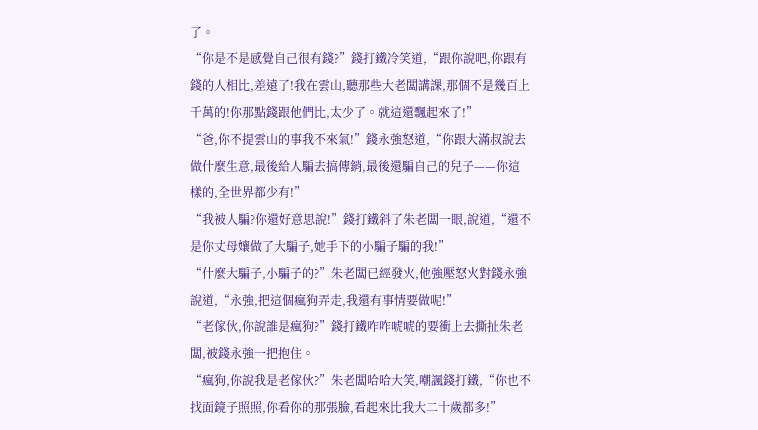了。
“你是不是感覺自己很有錢?”錢打鐵冷笑道,“跟你說吧,你跟有錢的人相比,差遠了!我在雲山,聽那些大老闆講課,那個不是幾百上千萬的!你那點錢跟他們比,太少了。就這還飄起來了!”
“爸,你不提雲山的事我不來氣!”錢永強怒道,“你跟大滿叔說去做什麼生意,最後給人騙去搞傳銷,最後還騙自己的兒子——你這樣的,全世界都少有!”
“我被人騙?你還好意思說!”錢打鐵斜了朱老闆一眼,說道,“還不是你丈母孃做了大騙子,她手下的小騙子騙的我!”
“什麼大騙子,小騙子的?”朱老闆已經發火,他強壓怒火對錢永強說道,“永強,把這個瘋狗弄走,我還有事情要做呢!”
“老傢伙,你說誰是瘋狗?”錢打鐵咋咋唬唬的要衝上去撕扯朱老闆,被錢永強一把抱住。
“瘋狗,你說我是老傢伙?”朱老闆哈哈大笑,嘲諷錢打鐵,“你也不找面鏡子照照,你看你的那張臉,看起來比我大二十歲都多!”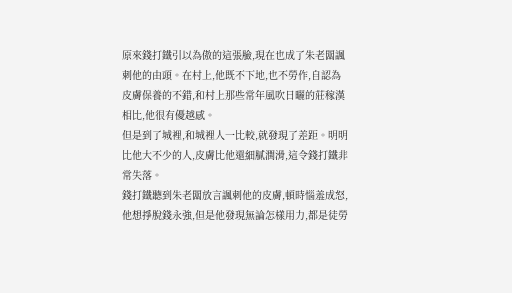原來錢打鐵引以為傲的這張臉,現在也成了朱老闆諷刺他的由頭。在村上,他既不下地,也不勞作,自認為皮膚保養的不錯,和村上那些常年風吹日曬的莊稼漢相比,他很有優越感。
但是到了城裡,和城裡人一比較,就發現了差距。明明比他大不少的人,皮膚比他還細膩潤滑,這令錢打鐵非常失落。
錢打鐵聽到朱老闆放言諷刺他的皮膚,頓時惱羞成怒,他想掙脫錢永強,但是他發現無論怎樣用力,都是徒勞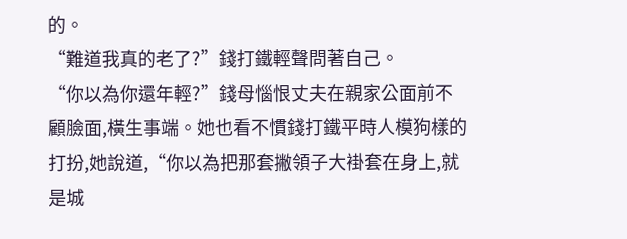的。
“難道我真的老了?”錢打鐵輕聲問著自己。
“你以為你還年輕?”錢母惱恨丈夫在親家公面前不顧臉面,橫生事端。她也看不慣錢打鐵平時人模狗樣的打扮,她說道,“你以為把那套撇領子大褂套在身上,就是城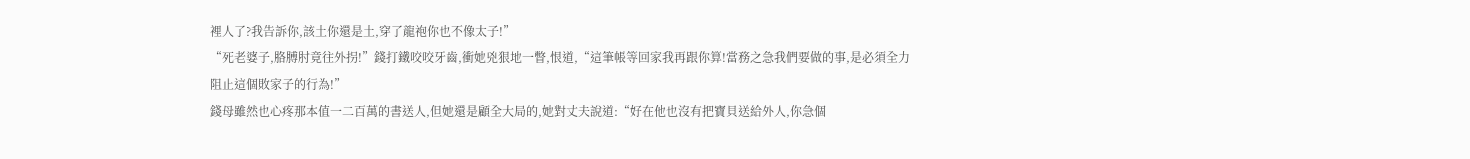裡人了?我告訴你,該土你還是土,穿了龍袍你也不像太子!”
“死老婆子,胳膊肘竟往外拐!”錢打鐵咬咬牙齒,衝她兇狠地一瞥,恨道,“這筆帳等回家我再跟你算!當務之急我們要做的事,是必須全力阻止這個敗家子的行為!”
錢母雖然也心疼那本值一二百萬的書送人,但她還是顧全大局的,她對丈夫說道:“好在他也沒有把寶貝送給外人,你急個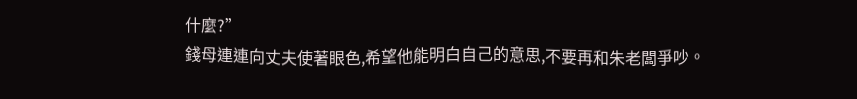什麼?”
錢母連連向丈夫使著眼色,希望他能明白自己的意思,不要再和朱老闆爭吵。